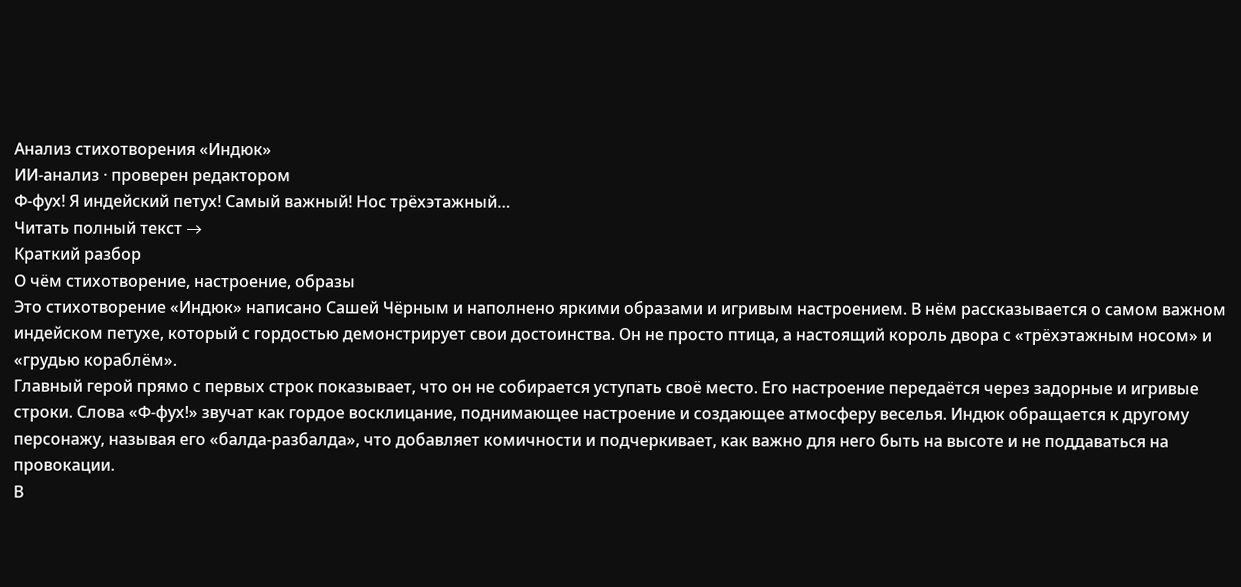Анализ стихотворения «Индюк»
ИИ-анализ · проверен редактором
Ф-фух! Я индейский петух! Самый важный! Hос трёхэтажный…
Читать полный текст →
Краткий разбор
О чём стихотворение, настроение, образы
Это стихотворение «Индюк» написано Сашей Чёрным и наполнено яркими образами и игривым настроением. В нём рассказывается о самом важном индейском петухе, который с гордостью демонстрирует свои достоинства. Он не просто птица, а настоящий король двора с «трёхэтажным носом» и «грудью кораблём».
Главный герой прямо с первых строк показывает, что он не собирается уступать своё место. Его настроение передаётся через задорные и игривые строки. Слова «Ф-фух!» звучат как гордое восклицание, поднимающее настроение и создающее атмосферу веселья. Индюк обращается к другому персонажу, называя его «балда-разбалда», что добавляет комичности и подчеркивает, как важно для него быть на высоте и не поддаваться на провокации.
В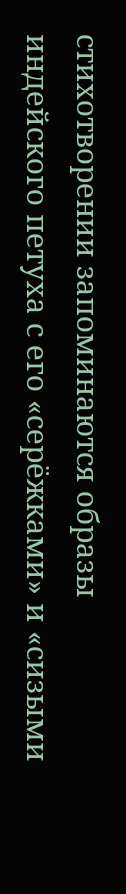стихотворении запоминаются образы индейского петуха с его «серёжками» и «сизыми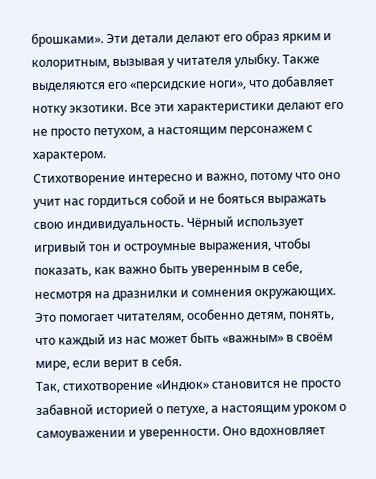брошками». Эти детали делают его образ ярким и колоритным, вызывая у читателя улыбку. Также выделяются его «персидские ноги», что добавляет нотку экзотики. Все эти характеристики делают его не просто петухом, а настоящим персонажем с характером.
Стихотворение интересно и важно, потому что оно учит нас гордиться собой и не бояться выражать свою индивидуальность. Чёрный использует игривый тон и остроумные выражения, чтобы показать, как важно быть уверенным в себе, несмотря на дразнилки и сомнения окружающих. Это помогает читателям, особенно детям, понять, что каждый из нас может быть «важным» в своём мире, если верит в себя.
Так, стихотворение «Индюк» становится не просто забавной историей о петухе, а настоящим уроком о самоуважении и уверенности. Оно вдохновляет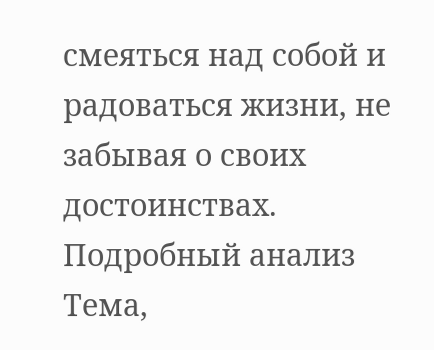смеяться над собой и радоваться жизни, не забывая о своих достоинствах.
Подробный анализ
Тема,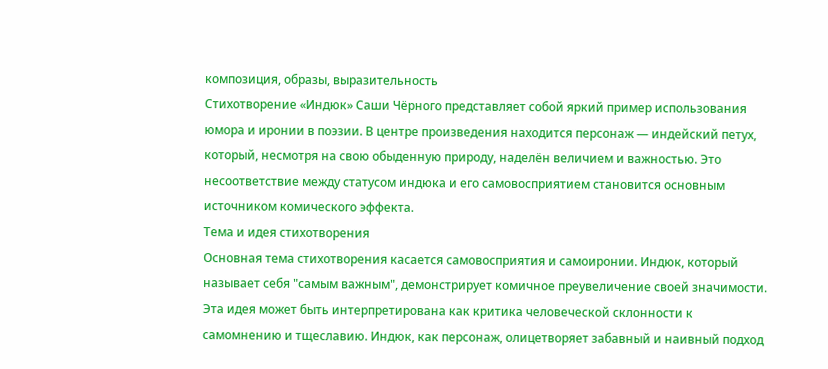композиция, образы, выразительность
Стихотворение «Индюк» Саши Чёрного представляет собой яркий пример использования юмора и иронии в поэзии. В центре произведения находится персонаж — индейский петух, который, несмотря на свою обыденную природу, наделён величием и важностью. Это несоответствие между статусом индюка и его самовосприятием становится основным источником комического эффекта.
Тема и идея стихотворения
Основная тема стихотворения касается самовосприятия и самоиронии. Индюк, который называет себя "самым важным", демонстрирует комичное преувеличение своей значимости. Эта идея может быть интерпретирована как критика человеческой склонности к самомнению и тщеславию. Индюк, как персонаж, олицетворяет забавный и наивный подход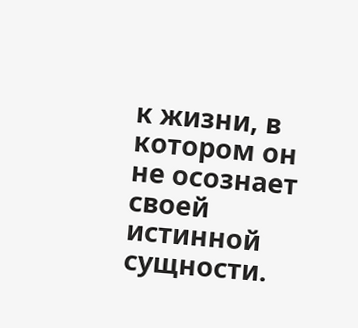к жизни, в котором он не осознает своей истинной сущности.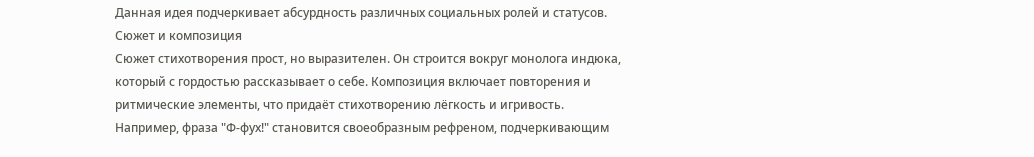Данная идея подчеркивает абсурдность различных социальных ролей и статусов.
Сюжет и композиция
Сюжет стихотворения прост, но выразителен. Он строится вокруг монолога индюка, который с гордостью рассказывает о себе. Композиция включает повторения и ритмические элементы, что придаёт стихотворению лёгкость и игривость. Например, фраза "Ф-фух!" становится своеобразным рефреном, подчеркивающим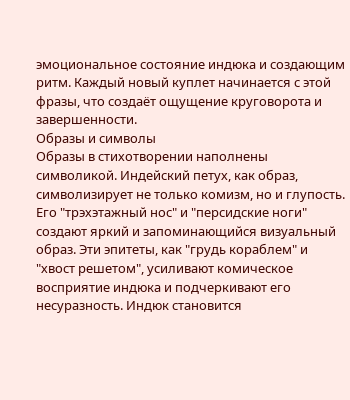эмоциональное состояние индюка и создающим ритм. Каждый новый куплет начинается с этой фразы, что создаёт ощущение круговорота и завершенности.
Образы и символы
Образы в стихотворении наполнены символикой. Индейский петух, как образ, символизирует не только комизм, но и глупость. Его "трэхэтажный нос" и "персидские ноги" создают яркий и запоминающийся визуальный образ. Эти эпитеты, как "грудь кораблем" и "хвост решетом", усиливают комическое восприятие индюка и подчеркивают его несуразность. Индюк становится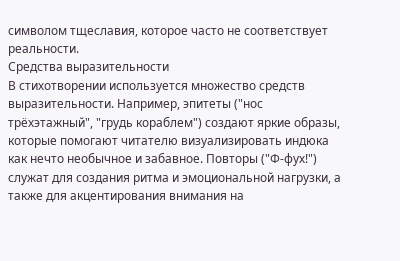символом тщеславия, которое часто не соответствует реальности.
Средства выразительности
В стихотворении используется множество средств выразительности. Например, эпитеты ("нос трёхэтажный", "грудь кораблем") создают яркие образы, которые помогают читателю визуализировать индюка как нечто необычное и забавное. Повторы ("Ф-фух!") служат для создания ритма и эмоциональной нагрузки, а также для акцентирования внимания на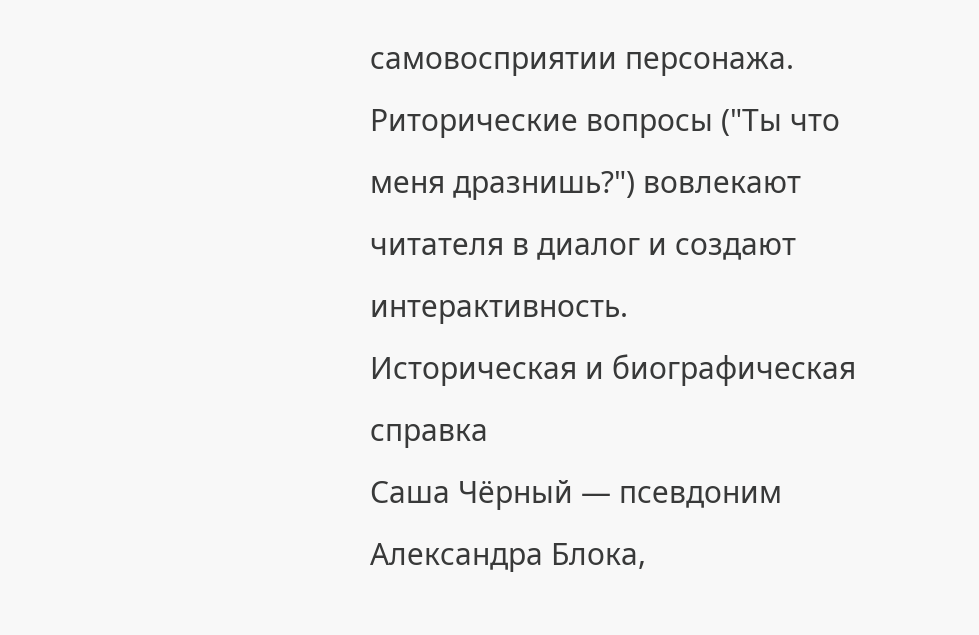самовосприятии персонажа. Риторические вопросы ("Ты что меня дразнишь?") вовлекают читателя в диалог и создают интерактивность.
Историческая и биографическая справка
Саша Чёрный — псевдоним Александра Блока,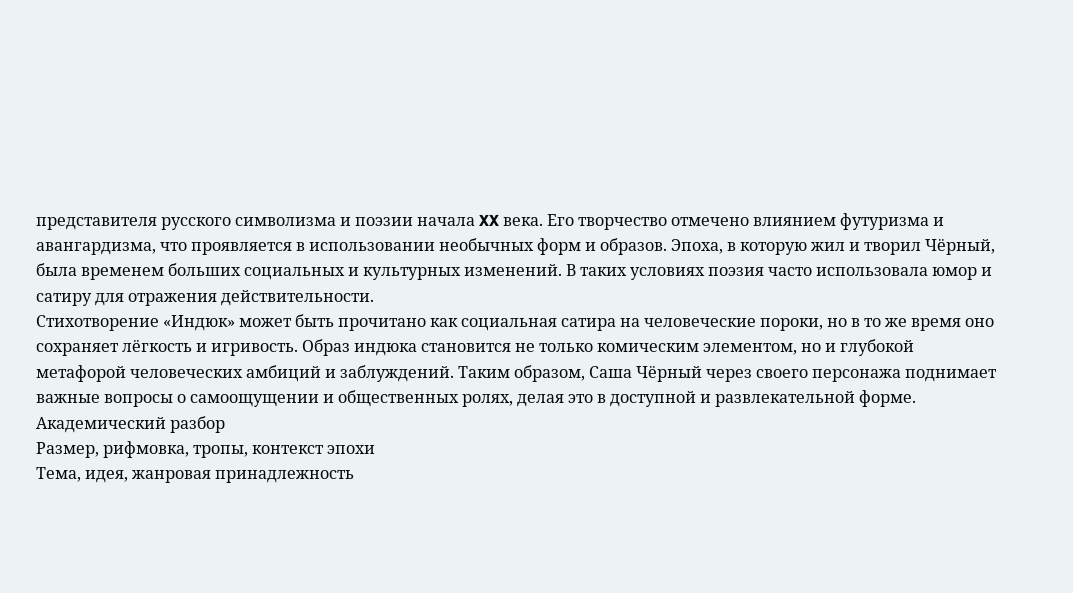представителя русского символизма и поэзии начала XX века. Его творчество отмечено влиянием футуризма и авангардизма, что проявляется в использовании необычных форм и образов. Эпоха, в которую жил и творил Чёрный, была временем больших социальных и культурных изменений. В таких условиях поэзия часто использовала юмор и сатиру для отражения действительности.
Стихотворение «Индюк» может быть прочитано как социальная сатира на человеческие пороки, но в то же время оно сохраняет лёгкость и игривость. Образ индюка становится не только комическим элементом, но и глубокой метафорой человеческих амбиций и заблуждений. Таким образом, Саша Чёрный через своего персонажа поднимает важные вопросы о самоощущении и общественных ролях, делая это в доступной и развлекательной форме.
Академический разбор
Размер, рифмовка, тропы, контекст эпохи
Тема, идея, жанровая принадлежность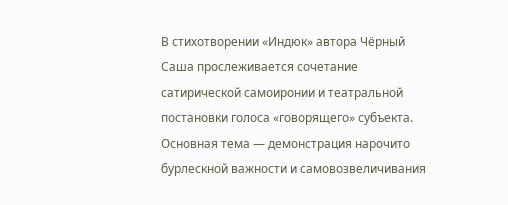В стихотворении «Индюк» автора Чёрный Саша прослеживается сочетание сатирической самоиронии и театральной постановки голоса «говорящего» субъекта. Основная тема — демонстрация нарочито бурлескной важности и самовозвеличивания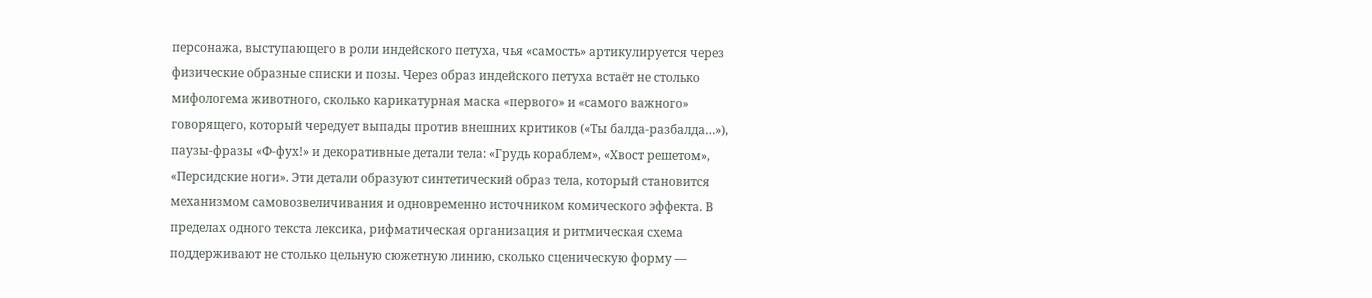персонажа, выступающего в роли индейского петуха, чья «самость» артикулируется через физические образные списки и позы. Через образ индейского петуха встаёт не столько мифологема животного, сколько карикатурная маска «первого» и «самого важного» говорящего, который чередует выпады против внешних критиков («Ты балда-разбалда…»), паузы-фразы «Ф-фух!» и декоративные детали тела: «Грудь кораблем», «Хвост решетом», «Персидские ноги». Эти детали образуют синтетический образ тела, который становится механизмом самовозвеличивания и одновременно источником комического эффекта. В пределах одного текста лексика, рифматическая организация и ритмическая схема поддерживают не столько цельную сюжетную линию, сколько сценическую форму —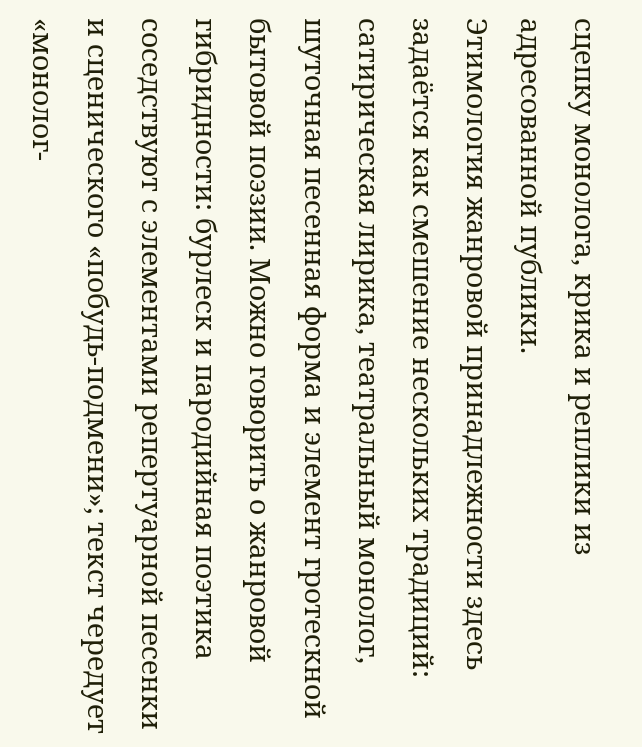сцепку монолога, крика и реплики из адресованной публики.
Этимология жанровой принадлежности здесь задаётся как смешение нескольких традиций: сатирическая лирика, театральный монолог, шуточная песенная форма и элемент гротескной бытовой поэзии. Можно говорить о жанровой гибридности: бурлеск и пародийная поэтика соседствуют с элементами репертуарной песенки и сценического «побудь-подмени»; текст чередует «монолог-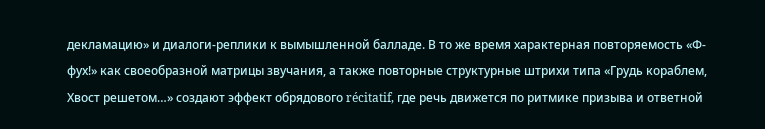декламацию» и диалоги-реплики к вымышленной балладе. В то же время характерная повторяемость «Ф-фух!» как своеобразной матрицы звучания, а также повторные структурные штрихи типа «Грудь кораблем, Хвост решетом…» создают эффект обрядового récitatif, где речь движется по ритмике призыва и ответной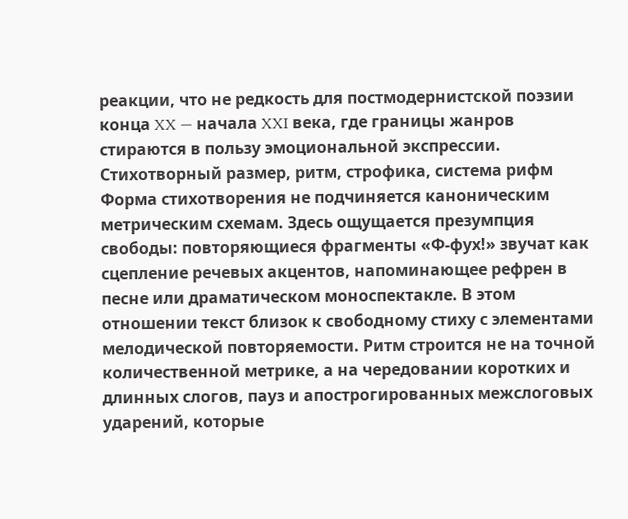реакции, что не редкость для постмодернистской поэзии конца XX — начала XXI века, где границы жанров стираются в пользу эмоциональной экспрессии.
Стихотворный размер, ритм, строфика, система рифм
Форма стихотворения не подчиняется каноническим метрическим схемам. Здесь ощущается презумпция свободы: повторяющиеся фрагменты «Ф-фух!» звучат как сцепление речевых акцентов, напоминающее рефрен в песне или драматическом моноспектакле. В этом отношении текст близок к свободному стиху с элементами мелодической повторяемости. Ритм строится не на точной количественной метрике, а на чередовании коротких и длинных слогов, пауз и апострогированных межслоговых ударений, которые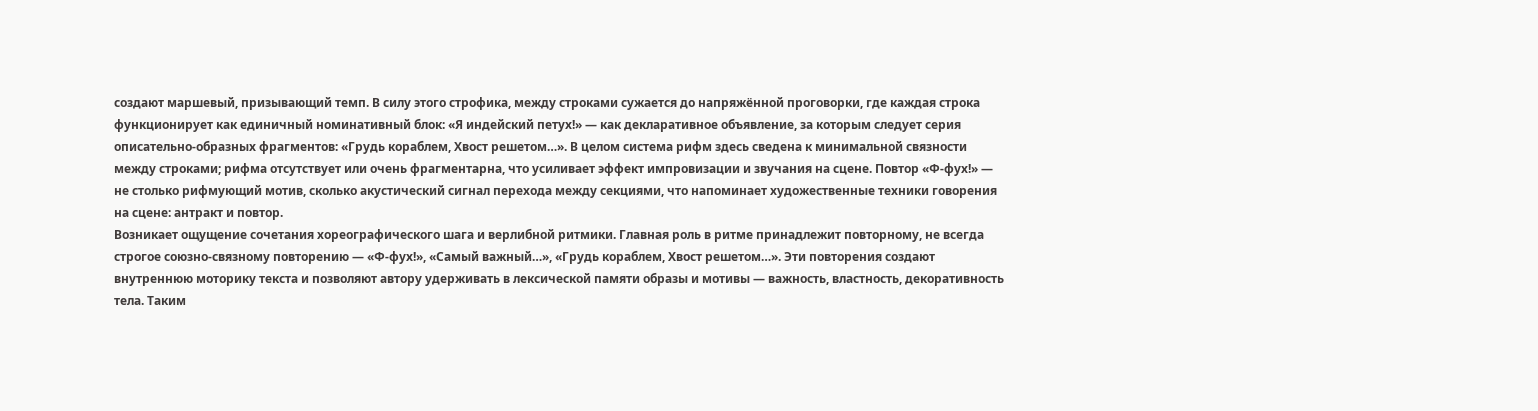создают маршевый, призывающий темп. В силу этого строфика, между строками сужается до напряжённой проговорки, где каждая строка функционирует как единичный номинативный блок: «Я индейский петух!» — как декларативное объявление, за которым следует серия описательно-образных фрагментов: «Грудь кораблем, Хвост решетом…». В целом система рифм здесь сведена к минимальной связности между строками; рифма отсутствует или очень фрагментарна, что усиливает эффект импровизации и звучания на сцене. Повтор «Ф-фух!» — не столько рифмующий мотив, сколько акустический сигнал перехода между секциями, что напоминает художественные техники говорения на сцене: антракт и повтор.
Возникает ощущение сочетания хореографического шага и верлибной ритмики. Главная роль в ритме принадлежит повторному, не всегда строгое союзно-связному повторению — «Ф-фух!», «Самый важный…», «Грудь кораблем, Хвост решетом…». Эти повторения создают внутреннюю моторику текста и позволяют автору удерживать в лексической памяти образы и мотивы — важность, властность, декоративность тела. Таким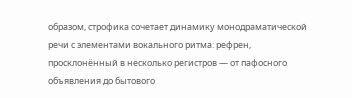образом, строфика сочетает динамику монодраматической речи с элементами вокального ритма: рефрен, просклонённый в несколько регистров — от пафосного объявления до бытового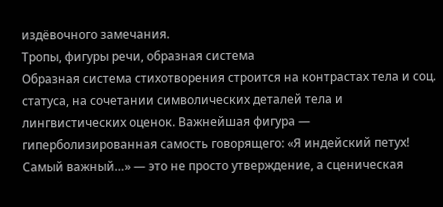издёвочного замечания.
Тропы, фигуры речи, образная система
Образная система стихотворения строится на контрастах тела и соц. статуса, на сочетании символических деталей тела и лингвистических оценок. Важнейшая фигура — гиперболизированная самость говорящего: «Я индейский петух! Самый важный…» — это не просто утверждение, а сценическая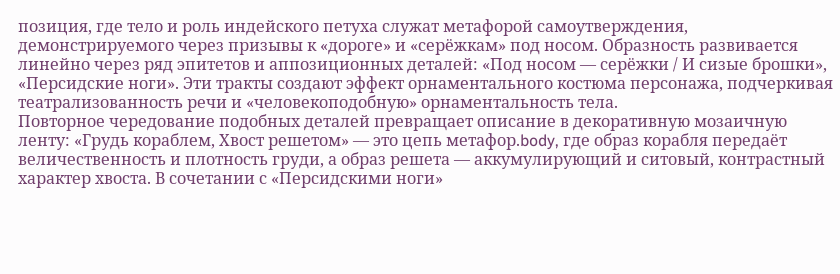позиция, где тело и роль индейского петуха служат метафорой самоутверждения, демонстрируемого через призывы к «дороге» и «серёжкам» под носом. Образность развивается линейно через ряд эпитетов и аппозиционных деталей: «Под носом — серёжки / И сизые брошки», «Персидские ноги». Эти тракты создают эффект орнаментального костюма персонажа, подчеркивая театрализованность речи и «человекоподобную» орнаментальность тела.
Повторное чередование подобных деталей превращает описание в декоративную мозаичную ленту: «Грудь кораблем, Хвост решетом» — это цепь метафор.body, где образ корабля передаёт величественность и плотность груди, а образ решета — аккумулирующий и ситовый, контрастный характер хвоста. В сочетании с «Персидскими ноги»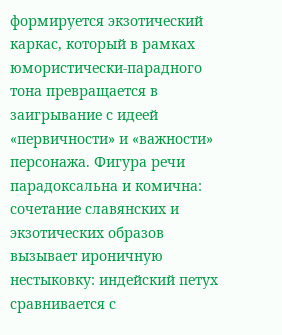формируется экзотический каркас, который в рамках юмористически-парадного тона превращается в заигрывание с идеей «первичности» и «важности» персонажа. Фигура речи парадоксальна и комична: сочетание славянских и экзотических образов вызывает ироничную нестыковку: индейский петух сравнивается с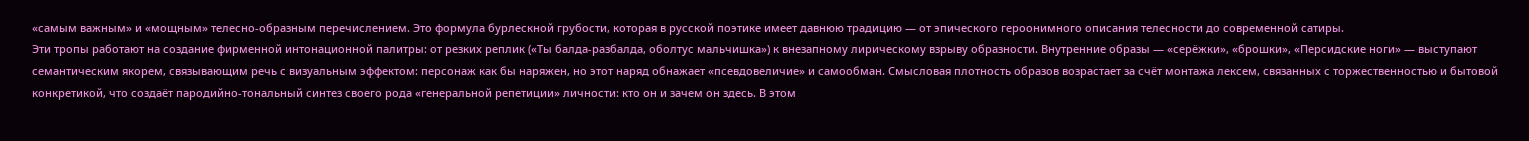«самым важным» и «мощным» телесно-образным перечислением. Это формула бурлескной грубости, которая в русской поэтике имеет давнюю традицию — от эпического героонимного описания телесности до современной сатиры.
Эти тропы работают на создание фирменной интонационной палитры: от резких реплик («Ты балда-разбалда, оболтус мальчишка») к внезапному лирическому взрыву образности. Внутренние образы — «серёжки», «брошки», «Персидские ноги» — выступают семантическим якорем, связывающим речь с визуальным эффектом: персонаж как бы наряжен, но этот наряд обнажает «псевдовеличие» и самообман. Смысловая плотность образов возрастает за счёт монтажа лексем, связанных с торжественностью и бытовой конкретикой, что создаёт пародийно-тональный синтез своего рода «генеральной репетиции» личности: кто он и зачем он здесь. В этом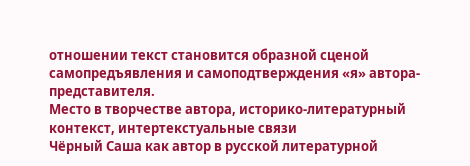отношении текст становится образной сценой самопредъявления и самоподтверждения «я» автора-представителя.
Место в творчестве автора, историко-литературный контекст, интертекстуальные связи
Чёрный Саша как автор в русской литературной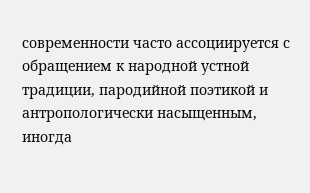современности часто ассоциируется с обращением к народной устной традиции, пародийной поэтикой и антропологически насыщенным, иногда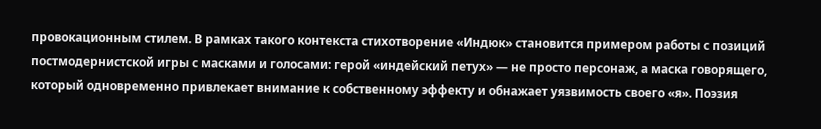провокационным стилем. В рамках такого контекста стихотворение «Индюк» становится примером работы с позиций постмодернистской игры с масками и голосами: герой «индейский петух» — не просто персонаж, а маска говорящего, который одновременно привлекает внимание к собственному эффекту и обнажает уязвимость своего «я». Поэзия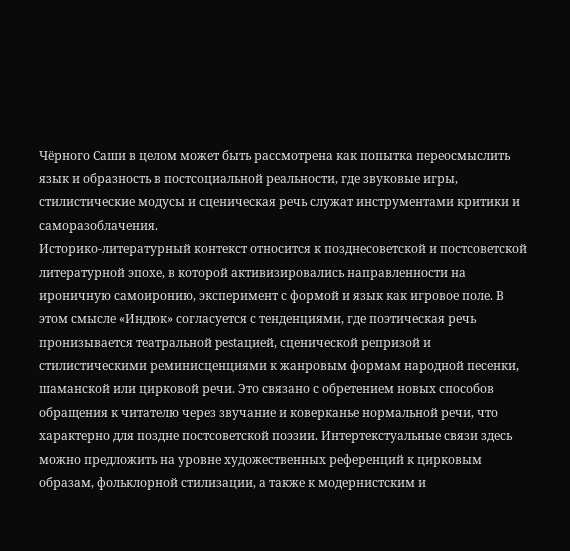Чёрного Саши в целом может быть рассмотрена как попытка переосмыслить язык и образность в постсоциальной реальности, где звуковые игры, стилистические модусы и сценическая речь служат инструментами критики и саморазоблачения.
Историко-литературный контекст относится к позднесоветской и постсоветской литературной эпохе, в которой активизировались направленности на ироничную самоиронию, эксперимент с формой и язык как игровое поле. В этом смысле «Индюк» согласуется с тенденциями, где поэтическая речь пронизывается театральной pestaцией, сценической репризой и стилистическими реминисценциями к жанровым формам народной песенки, шаманской или цирковой речи. Это связано с обретением новых способов обращения к читателю через звучание и коверканье нормальной речи, что характерно для поздне постсоветской поэзии. Интертекстуальные связи здесь можно предложить на уровне художественных референций к цирковым образам, фольклорной стилизации, а также к модернистским и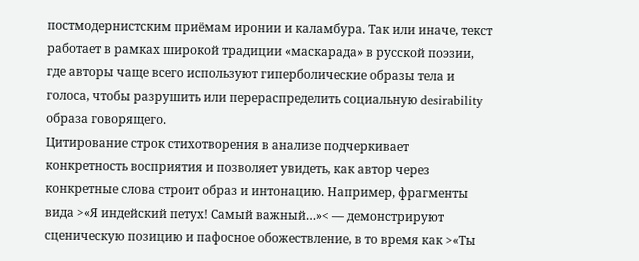постмодернистским приёмам иронии и каламбура. Так или иначе, текст работает в рамках широкой традиции «маскарада» в русской поэзии, где авторы чаще всего используют гиперболические образы тела и голоса, чтобы разрушить или перераспределить социальную desirability образа говорящего.
Цитирование строк стихотворения в анализе подчеркивает конкретность восприятия и позволяет увидеть, как автор через конкретные слова строит образ и интонацию. Например, фрагменты вида >«Я индейский петух! Самый важный…»< — демонстрируют сценическую позицию и пафосное обожествление, в то время как >«Ты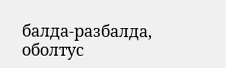балда-разбалда, оболтус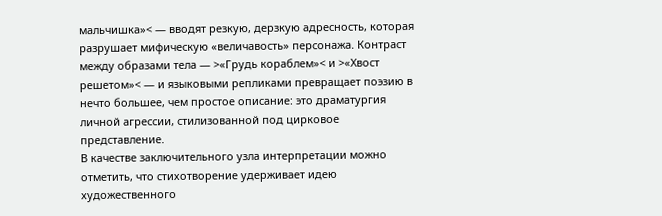мальчишка»< — вводят резкую, дерзкую адресность, которая разрушает мифическую «величавость» персонажа. Контраст между образами тела — >«Грудь кораблем»< и >«Хвост решетом»< — и языковыми репликами превращает поэзию в нечто большее, чем простое описание: это драматургия личной агрессии, стилизованной под цирковое представление.
В качестве заключительного узла интерпретации можно отметить, что стихотворение удерживает идею художественного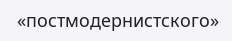«постмодернистского»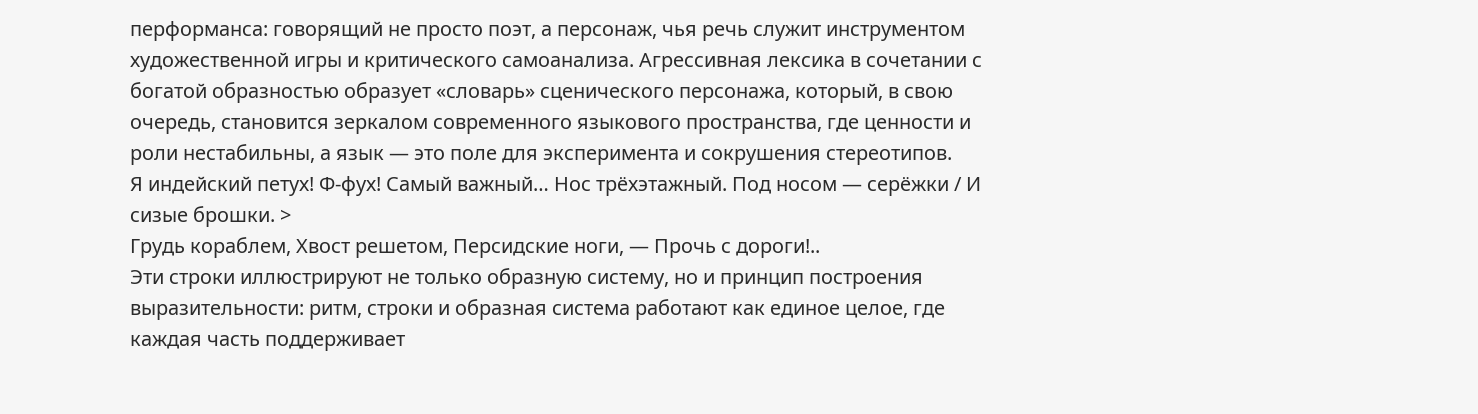перформанса: говорящий не просто поэт, а персонаж, чья речь служит инструментом художественной игры и критического самоанализа. Агрессивная лексика в сочетании с богатой образностью образует «словарь» сценического персонажа, который, в свою очередь, становится зеркалом современного языкового пространства, где ценности и роли нестабильны, а язык — это поле для эксперимента и сокрушения стереотипов.
Я индейский петух! Ф-фух! Самый важный… Hос трёхэтажный. Под носом — серёжки / И сизые брошки. >
Грудь кораблем, Хвост решетом, Персидские ноги, — Прочь с дороги!..
Эти строки иллюстрируют не только образную систему, но и принцип построения выразительности: ритм, строки и образная система работают как единое целое, где каждая часть поддерживает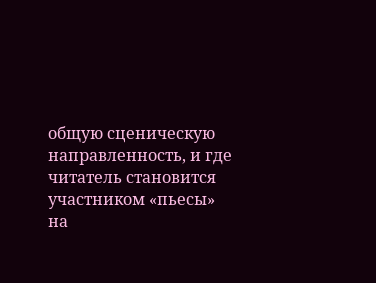общую сценическую направленность, и где читатель становится участником «пьесы» на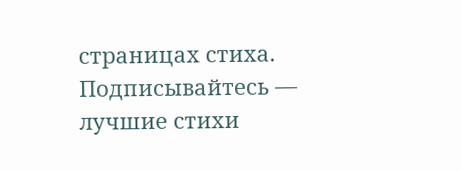страницах стиха.
Подписывайтесь — лучшие стихи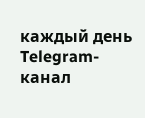каждый день
Telegram-канал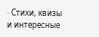· Стихи, квизы и интересные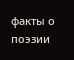факты о поэзии